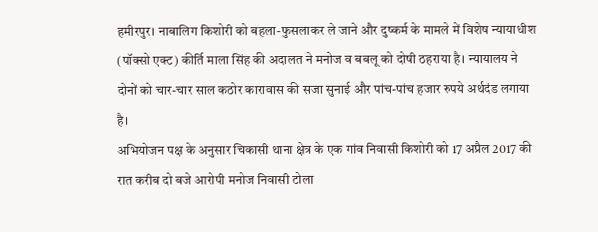हमीरपुर। नाबालिग किशोरी को बहला-फुसलाकर ले जाने और दुष्कर्म के मामले में विशेष न्यायाधीश (पॉक्सो एक्ट) कीर्ति माला सिंह की अदालत ने मनोज व बबलू को दोषी ठहराया है। न्यायालय ने दोनों को चार-चार साल कठोर कारावास की सजा सुनाई और पांच-पांच हजार रुपये अर्थदंड लगाया है।
अभियोजन पक्ष के अनुसार चिकासी थाना क्षेत्र के एक गांव निवासी किशोरी को 17 अप्रैल 2017 की रात करीब दो बजे आरोपी मनोज निवासी टोला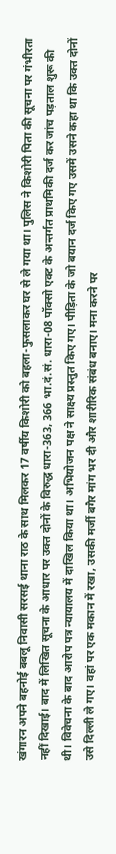खंगारन अपने बहनोई बबलू निवासी सरसई थाना राठ के साथ मिलकर 17 वर्षीय किशोरी को बहला-फुसलाकर घर से ले गया था। पुलिस ने किशोरी पिता की सूचना पर गंभीरता नहीं दिखाई। बाद में लिखित सूचना के आधार पर उक्त दोनों के विरुद्ध धारा-363, 366 भा.दं.सं. धारा-08 पॉक्सो एक्ट के अन्तर्गत प्राथमिकी दर्ज कर जांच पड़ताल शुरू की थी। विवेचना के बाद आरोप पत्र न्यायालय में दाखिल किया था। अभियोजन पक्ष ने साक्ष्य प्रस्तुत किए गए। पीड़िता के जो बयान दर्ज किए गए उसमें उसने कहा था कि उक्त दोनों उसे दिल्ली ले गए। वहां पर एक मकान में रखा, उसकी मर्जी बगैर मांग भर दी और शारीरिक संबंध बनाए। मना करने पर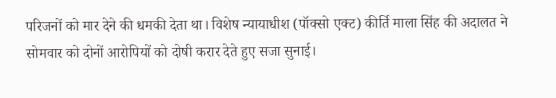परिजनों को मार देने की धमकी देता था। विशेष न्यायाधीश (पॉक्सो एक्ट) कीर्ति माला सिंह की अदालत ने सोमवार को दोनों आरोपियों को दोषी करार देते हुए सजा सुनाई।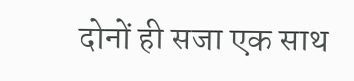दोनों ही सजा एक साथ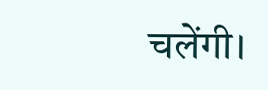चलेंगी।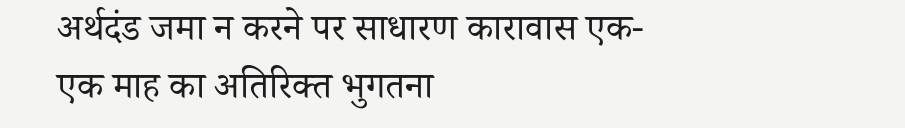अर्थदंड जमा न करने पर साधारण कारावास एक-एक माह का अतिरिक्त भुगतना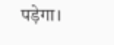पड़ेगा।